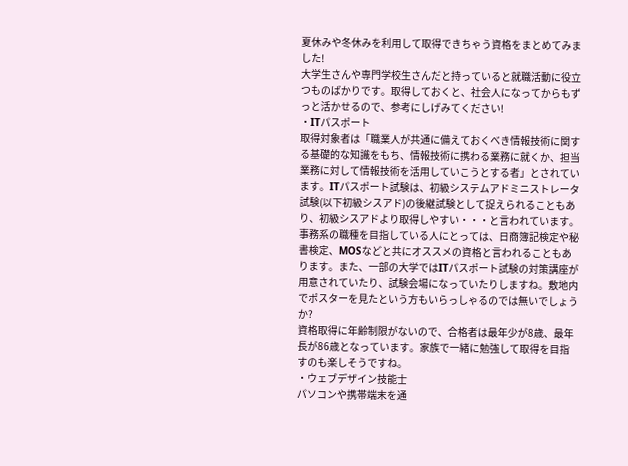夏休みや冬休みを利用して取得できちゃう資格をまとめてみました!
大学生さんや専門学校生さんだと持っていると就職活動に役立つものばかりです。取得しておくと、社会人になってからもずっと活かせるので、参考にしげみてください!
・ITパスポート
取得対象者は「職業人が共通に備えておくべき情報技術に関する基礎的な知識をもち、情報技術に携わる業務に就くか、担当業務に対して情報技術を活用していこうとする者」とされています。ITパスポート試験は、初級システムアドミニストレータ試験(以下初級シスアド)の後継試験として捉えられることもあり、初級シスアドより取得しやすい・・・と言われています。
事務系の職種を目指している人にとっては、日商簿記検定や秘書検定、MOSなどと共にオススメの資格と言われることもあります。また、一部の大学ではITパスポート試験の対策講座が用意されていたり、試験会場になっていたりしますね。敷地内でポスターを見たという方もいらっしゃるのでは無いでしょうか?
資格取得に年齢制限がないので、合格者は最年少が8歳、最年長が86歳となっています。家族で一緒に勉強して取得を目指すのも楽しそうですね。
・ウェブデザイン技能士
パソコンや携帯端末を通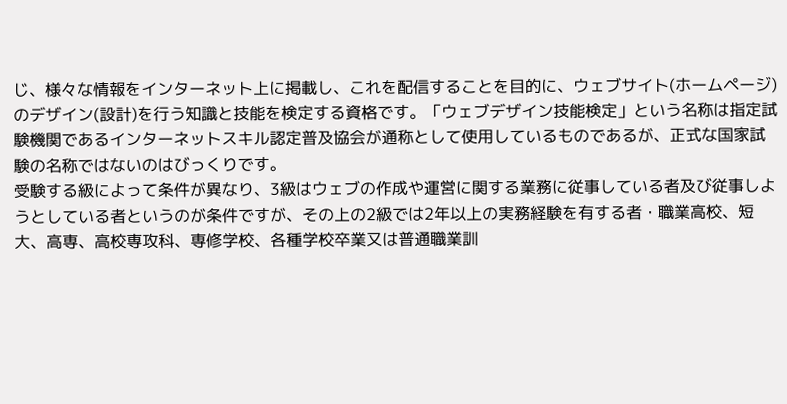じ、様々な情報をインターネット上に掲載し、これを配信することを目的に、ウェブサイト(ホームページ)のデザイン(設計)を行う知識と技能を検定する資格です。「ウェブデザイン技能検定」という名称は指定試験機関であるインターネットスキル認定普及協会が通称として使用しているものであるが、正式な国家試験の名称ではないのはびっくりです。
受験する級によって条件が異なり、3級はウェブの作成や運営に関する業務に従事している者及び従事しようとしている者というのが条件ですが、その上の2級では2年以上の実務経験を有する者・職業高校、短大、高専、高校専攻科、専修学校、各種学校卒業又は普通職業訓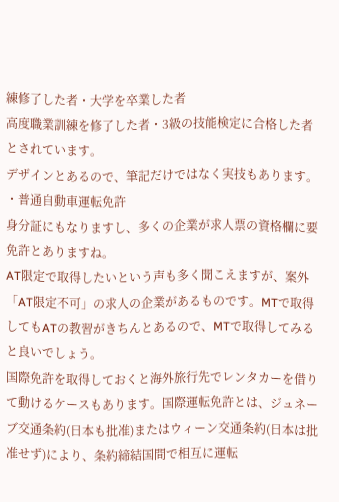練修了した者・大学を卒業した者
高度職業訓練を修了した者・3級の技能検定に合格した者とされています。
デザインとあるので、筆記だけではなく実技もあります。
・普通自動車運転免許
身分証にもなりますし、多くの企業が求人票の資格欄に要免許とありますね。
AT限定で取得したいという声も多く聞こえますが、案外「AT限定不可」の求人の企業があるものです。MTで取得してもATの教習がきちんとあるので、MTで取得してみると良いでしょう。
国際免許を取得しておくと海外旅行先でレンタカーを借りて動けるケースもあります。国際運転免許とは、ジュネーブ交通条約(日本も批准)またはウィーン交通条約(日本は批准せず)により、条約締結国間で相互に運転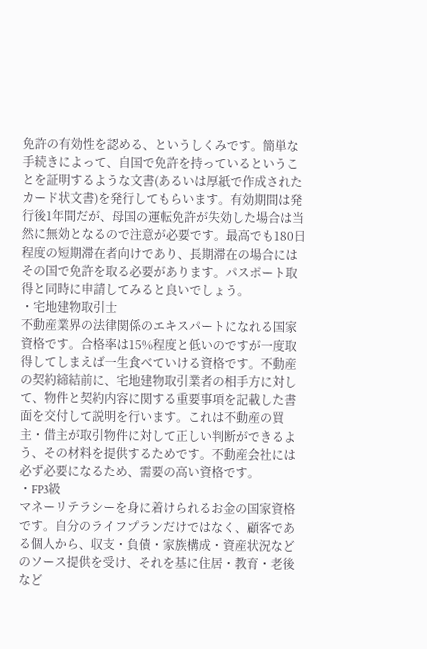免許の有効性を認める、というしくみです。簡単な手続きによって、自国で免許を持っているということを証明するような文書(あるいは厚紙で作成されたカード状文書)を発行してもらいます。有効期間は発行後1年間だが、母国の運転免許が失効した場合は当然に無効となるので注意が必要です。最高でも180日程度の短期滞在者向けであり、長期滞在の場合にはその国で免許を取る必要があります。パスポート取得と同時に申請してみると良いでしょう。
・宅地建物取引士
不動産業界の法律関係のエキスパートになれる国家資格です。合格率は15%程度と低いのですが一度取得してしまえば一生食べていける資格です。不動産の契約締結前に、宅地建物取引業者の相手方に対して、物件と契約内容に関する重要事項を記載した書面を交付して説明を行います。これは不動産の買主・借主が取引物件に対して正しい判断ができるよう、その材料を提供するためです。不動産会社には必ず必要になるため、需要の高い資格です。
・FP3級
マネーリテラシーを身に着けられるお金の国家資格です。自分のライフプランだけではなく、顧客である個人から、収支・負債・家族構成・資産状況などのソース提供を受け、それを基に住居・教育・老後など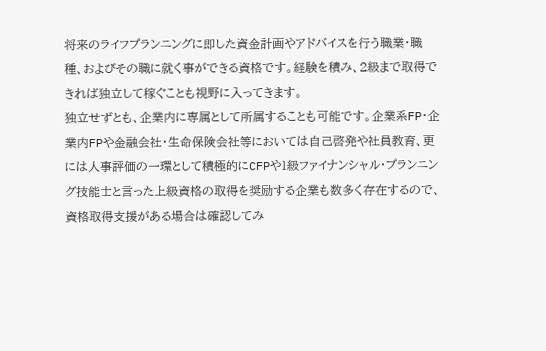将来のライフプランニングに即した資金計画やアドバイスを行う職業・職種、およびその職に就く事ができる資格です。経験を積み、2級まで取得できれば独立して稼ぐことも視野に入ってきます。
独立せずとも、企業内に専属として所属することも可能です。企業系FP・企業内FPや金融会社・生命保険会社等においては自己啓発や社員教育、更には人事評価の一環として積極的にCFPや1級ファイナンシャル・プランニング技能士と言った上級資格の取得を奨励する企業も数多く存在するので、資格取得支援がある場合は確認してみ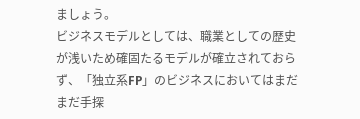ましょう。
ビジネスモデルとしては、職業としての歴史が浅いため確固たるモデルが確立されておらず、「独立系FP」のビジネスにおいてはまだまだ手探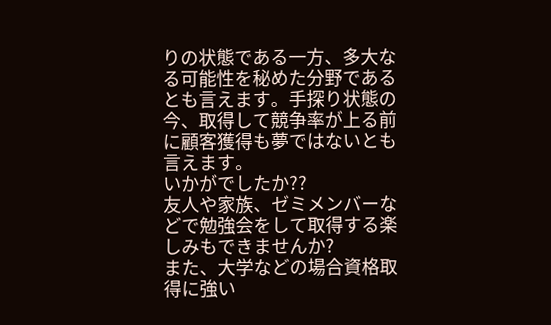りの状態である一方、多大なる可能性を秘めた分野であるとも言えます。手探り状態の今、取得して競争率が上る前に顧客獲得も夢ではないとも言えます。
いかがでしたか??
友人や家族、ゼミメンバーなどで勉強会をして取得する楽しみもできませんか?
また、大学などの場合資格取得に強い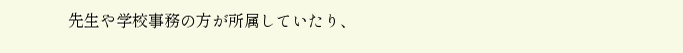先生や学校事務の方が所属していたり、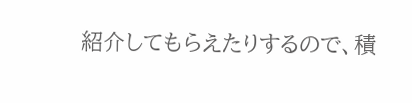紹介してもらえたりするので、積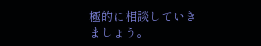極的に相談していきましょう。